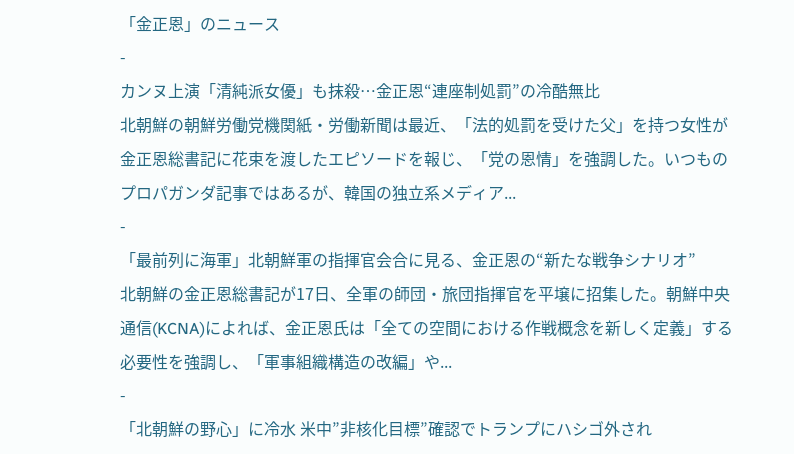「金正恩」のニュース
-
カンヌ上演「清純派女優」も抹殺…金正恩“連座制処罰”の冷酷無比
北朝鮮の朝鮮労働党機関紙・労働新聞は最近、「法的処罰を受けた父」を持つ女性が金正恩総書記に花束を渡したエピソードを報じ、「党の恩情」を強調した。いつものプロパガンダ記事ではあるが、韓国の独立系メディア...
-
「最前列に海軍」北朝鮮軍の指揮官会合に見る、金正恩の“新たな戦争シナリオ”
北朝鮮の金正恩総書記が17日、全軍の師団・旅団指揮官を平壌に招集した。朝鮮中央通信(KCNA)によれば、金正恩氏は「全ての空間における作戦概念を新しく定義」する必要性を強調し、「軍事組織構造の改編」や...
-
「北朝鮮の野心」に冷水 米中”非核化目標”確認でトランプにハシゴ外され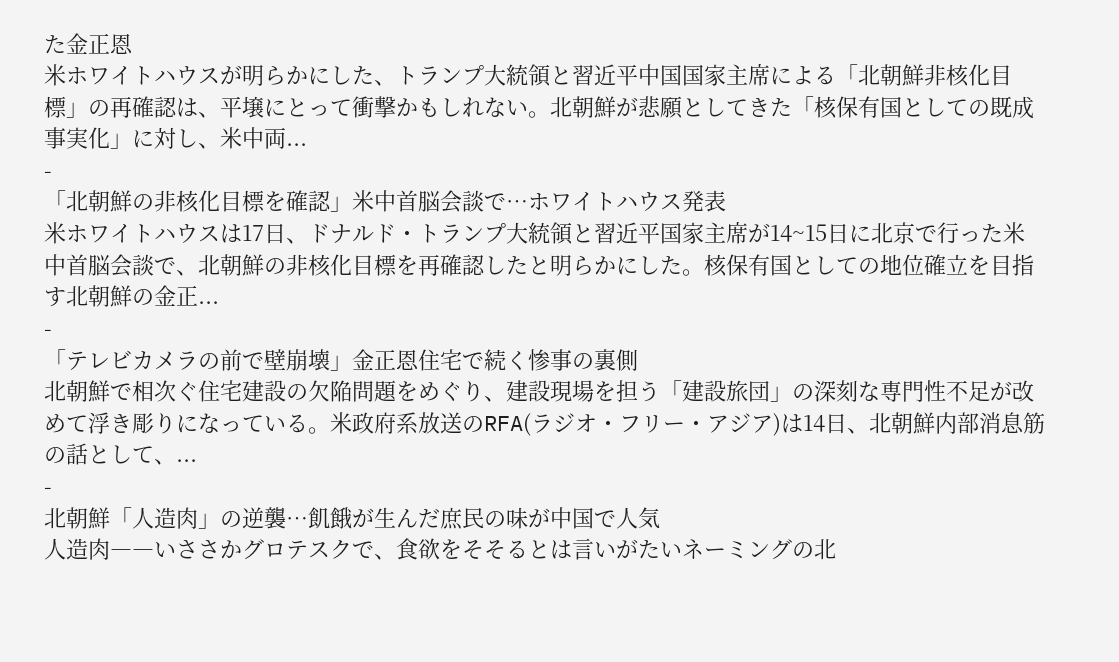た金正恩
米ホワイトハウスが明らかにした、トランプ大統領と習近平中国国家主席による「北朝鮮非核化目標」の再確認は、平壌にとって衝撃かもしれない。北朝鮮が悲願としてきた「核保有国としての既成事実化」に対し、米中両...
-
「北朝鮮の非核化目標を確認」米中首脳会談で…ホワイトハウス発表
米ホワイトハウスは17日、ドナルド・トランプ大統領と習近平国家主席が14~15日に北京で行った米中首脳会談で、北朝鮮の非核化目標を再確認したと明らかにした。核保有国としての地位確立を目指す北朝鮮の金正...
-
「テレビカメラの前で壁崩壊」金正恩住宅で続く惨事の裏側
北朝鮮で相次ぐ住宅建設の欠陥問題をめぐり、建設現場を担う「建設旅団」の深刻な専門性不足が改めて浮き彫りになっている。米政府系放送のRFA(ラジオ・フリー・アジア)は14日、北朝鮮内部消息筋の話として、...
-
北朝鮮「人造肉」の逆襲…飢餓が生んだ庶民の味が中国で人気
人造肉――いささかグロテスクで、食欲をそそるとは言いがたいネーミングの北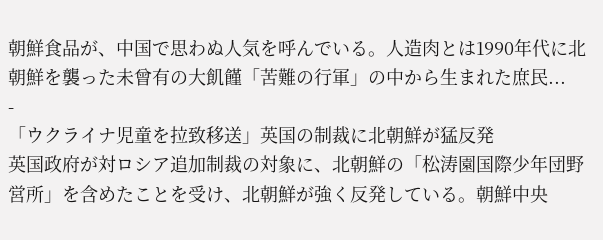朝鮮食品が、中国で思わぬ人気を呼んでいる。人造肉とは1990年代に北朝鮮を襲った未曾有の大飢饉「苦難の行軍」の中から生まれた庶民...
-
「ウクライナ児童を拉致移送」英国の制裁に北朝鮮が猛反発
英国政府が対ロシア追加制裁の対象に、北朝鮮の「松涛園国際少年団野営所」を含めたことを受け、北朝鮮が強く反発している。朝鮮中央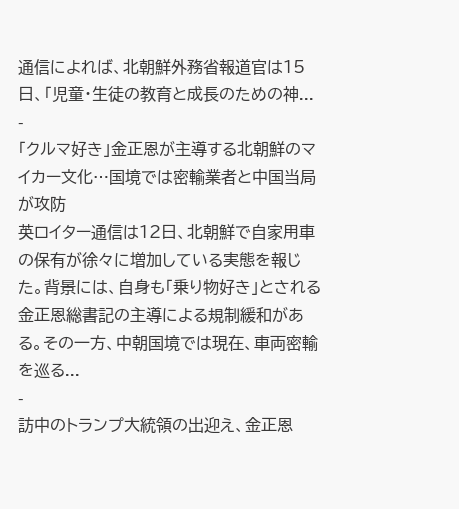通信によれば、北朝鮮外務省報道官は15日、「児童・生徒の教育と成長のための神...
-
「クルマ好き」金正恩が主導する北朝鮮のマイカー文化…国境では密輸業者と中国当局が攻防
英ロイター通信は12日、北朝鮮で自家用車の保有が徐々に増加している実態を報じた。背景には、自身も「乗り物好き」とされる金正恩総書記の主導による規制緩和がある。その一方、中朝国境では現在、車両密輸を巡る...
-
訪中のトランプ大統領の出迎え、金正恩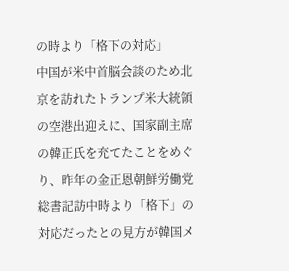の時より「格下の対応」
中国が米中首脳会談のため北京を訪れたトランプ米大統領の空港出迎えに、国家副主席の韓正氏を充てたことをめぐり、昨年の金正恩朝鮮労働党総書記訪中時より「格下」の対応だったとの見方が韓国メ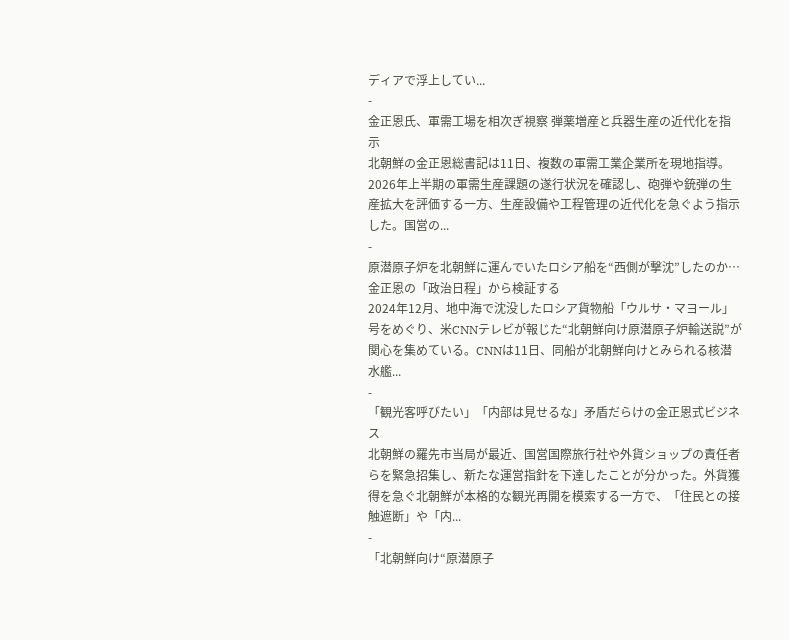ディアで浮上してい...
-
金正恩氏、軍需工場を相次ぎ視察 弾薬増産と兵器生産の近代化を指示
北朝鮮の金正恩総書記は11日、複数の軍需工業企業所を現地指導。2026年上半期の軍需生産課題の遂行状況を確認し、砲弾や銃弾の生産拡大を評価する一方、生産設備や工程管理の近代化を急ぐよう指示した。国営の...
-
原潜原子炉を北朝鮮に運んでいたロシア船を“西側が撃沈”したのか…金正恩の「政治日程」から検証する
2024年12月、地中海で沈没したロシア貨物船「ウルサ・マヨール」号をめぐり、米CNNテレビが報じた“北朝鮮向け原潜原子炉輸送説”が関心を集めている。CNNは11日、同船が北朝鮮向けとみられる核潜水艦...
-
「観光客呼びたい」「内部は見せるな」矛盾だらけの金正恩式ビジネス
北朝鮮の羅先市当局が最近、国営国際旅行社や外貨ショップの責任者らを緊急招集し、新たな運営指針を下達したことが分かった。外貨獲得を急ぐ北朝鮮が本格的な観光再開を模索する一方で、「住民との接触遮断」や「内...
-
「北朝鮮向け“原潜原子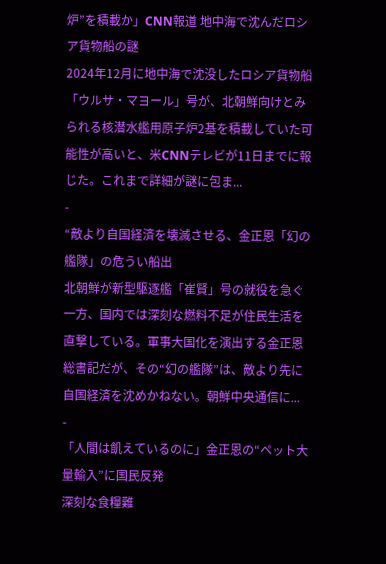炉”を積載か」CNN報道 地中海で沈んだロシア貨物船の謎
2024年12月に地中海で沈没したロシア貨物船「ウルサ・マヨール」号が、北朝鮮向けとみられる核潜水艦用原子炉2基を積載していた可能性が高いと、米CNNテレビが11日までに報じた。これまで詳細が謎に包ま...
-
“敵より自国経済を壊滅させる、金正恩「幻の艦隊」の危うい船出
北朝鮮が新型駆逐艦「崔賢」号の就役を急ぐ一方、国内では深刻な燃料不足が住民生活を直撃している。軍事大国化を演出する金正恩総書記だが、その“幻の艦隊”は、敵より先に自国経済を沈めかねない。朝鮮中央通信に...
-
「人間は飢えているのに」金正恩の“ペット大量輸入”に国民反発
深刻な食糧難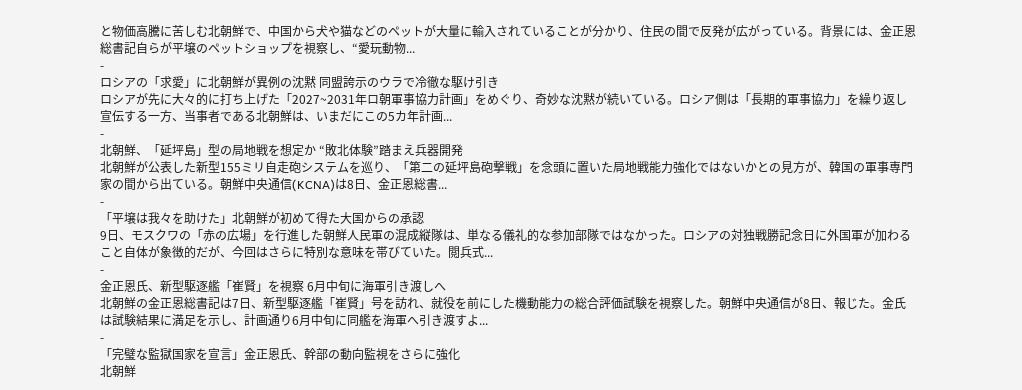と物価高騰に苦しむ北朝鮮で、中国から犬や猫などのペットが大量に輸入されていることが分かり、住民の間で反発が広がっている。背景には、金正恩総書記自らが平壌のペットショップを視察し、“愛玩動物...
-
ロシアの「求愛」に北朝鮮が異例の沈黙 同盟誇示のウラで冷徹な駆け引き
ロシアが先に大々的に打ち上げた「2027~2031年ロ朝軍事協力計画」をめぐり、奇妙な沈黙が続いている。ロシア側は「長期的軍事協力」を繰り返し宣伝する一方、当事者である北朝鮮は、いまだにこの5カ年計画...
-
北朝鮮、「延坪島」型の局地戦を想定か “敗北体験”踏まえ兵器開発
北朝鮮が公表した新型155ミリ自走砲システムを巡り、「第二の延坪島砲撃戦」を念頭に置いた局地戦能力強化ではないかとの見方が、韓国の軍事専門家の間から出ている。朝鮮中央通信(KCNA)は8日、金正恩総書...
-
「平壌は我々を助けた」北朝鮮が初めて得た大国からの承認
9日、モスクワの「赤の広場」を行進した朝鮮人民軍の混成縦隊は、単なる儀礼的な参加部隊ではなかった。ロシアの対独戦勝記念日に外国軍が加わること自体が象徴的だが、今回はさらに特別な意味を帯びていた。閲兵式...
-
金正恩氏、新型駆逐艦「崔賢」を視察 6月中旬に海軍引き渡しへ
北朝鮮の金正恩総書記は7日、新型駆逐艦「崔賢」号を訪れ、就役を前にした機動能力の総合評価試験を視察した。朝鮮中央通信が8日、報じた。金氏は試験結果に満足を示し、計画通り6月中旬に同艦を海軍へ引き渡すよ...
-
「完璧な監獄国家を宣言」金正恩氏、幹部の動向監視をさらに強化
北朝鮮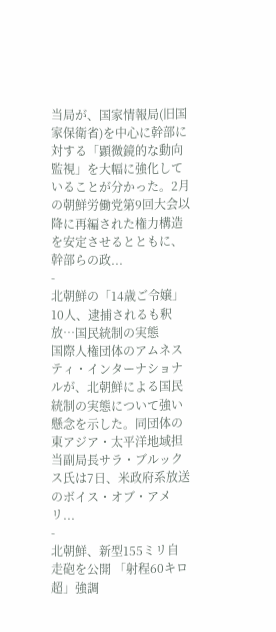当局が、国家情報局(旧国家保衛省)を中心に幹部に対する「顕微鏡的な動向監視」を大幅に強化していることが分かった。2月の朝鮮労働党第9回大会以降に再編された権力構造を安定させるとともに、幹部らの政...
-
北朝鮮の「14歳ご令嬢」10人、逮捕されるも釈放…国民統制の実態
国際人権団体のアムネスティ・インターナショナルが、北朝鮮による国民統制の実態について強い懸念を示した。同団体の東アジア・太平洋地域担当副局長サラ・ブルックス氏は7日、米政府系放送のボイス・オブ・アメリ...
-
北朝鮮、新型155ミリ自走砲を公開 「射程60キロ超」強調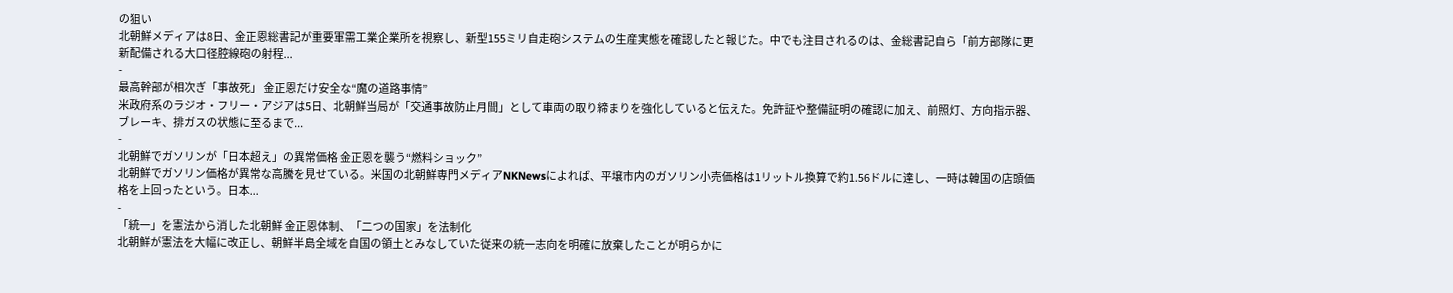の狙い
北朝鮮メディアは8日、金正恩総書記が重要軍需工業企業所を視察し、新型155ミリ自走砲システムの生産実態を確認したと報じた。中でも注目されるのは、金総書記自ら「前方部隊に更新配備される大口径腔線砲の射程...
-
最高幹部が相次ぎ「事故死」 金正恩だけ安全な“魔の道路事情”
米政府系のラジオ・フリー・アジアは5日、北朝鮮当局が「交通事故防止月間」として車両の取り締まりを強化していると伝えた。免許証や整備証明の確認に加え、前照灯、方向指示器、ブレーキ、排ガスの状態に至るまで...
-
北朝鮮でガソリンが「日本超え」の異常価格 金正恩を襲う“燃料ショック”
北朝鮮でガソリン価格が異常な高騰を見せている。米国の北朝鮮専門メディアNKNewsによれば、平壌市内のガソリン小売価格は1リットル換算で約1.56ドルに達し、一時は韓国の店頭価格を上回ったという。日本...
-
「統一」を憲法から消した北朝鮮 金正恩体制、「二つの国家」を法制化
北朝鮮が憲法を大幅に改正し、朝鮮半島全域を自国の領土とみなしていた従来の統一志向を明確に放棄したことが明らかに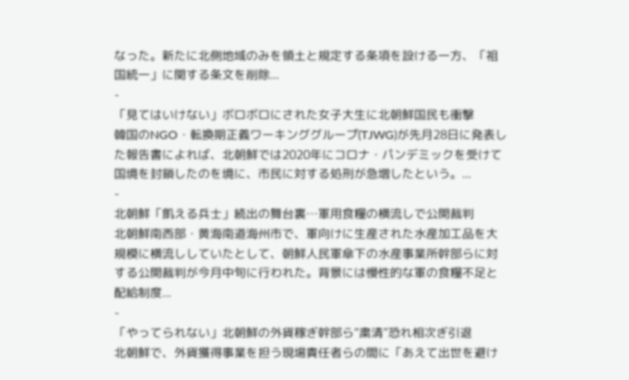なった。新たに北側地域のみを領土と規定する条項を設ける一方、「祖国統一」に関する条文を削除...
-
「見てはいけない」ボロボロにされた女子大生に北朝鮮国民も衝撃
韓国のNGO・転換期正義ワーキンググループ(TJWG)が先月28日に発表した報告書によれば、北朝鮮では2020年にコロナ・パンデミックを受けて国境を封鎖したのを境に、市民に対する処刑が急増したという。...
-
北朝鮮「飢える兵士」続出の舞台裏…軍用食糧の横流しで公開裁判
北朝鮮南西部・黄海南道海州市で、軍向けに生産された水産加工品を大規模に横流ししていたとして、朝鮮人民軍傘下の水産事業所幹部らに対する公開裁判が今月中旬に行われた。背景には慢性的な軍の食糧不足と配給制度...
-
「やってられない」北朝鮮の外貨稼ぎ幹部ら“粛清”恐れ相次ぎ引退
北朝鮮で、外貨獲得事業を担う現場責任者らの間に「あえて出世を避け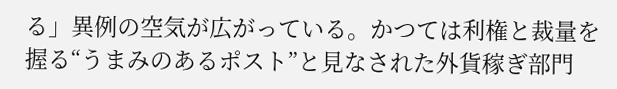る」異例の空気が広がっている。かつては利権と裁量を握る“うまみのあるポスト”と見なされた外貨稼ぎ部門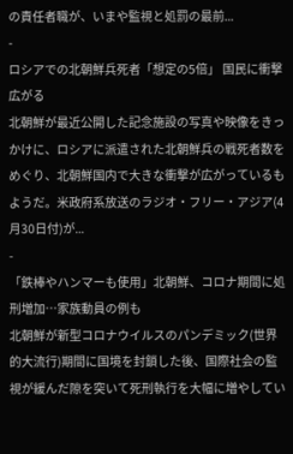の責任者職が、いまや監視と処罰の最前...
-
ロシアでの北朝鮮兵死者「想定の5倍」 国民に衝撃広がる
北朝鮮が最近公開した記念施設の写真や映像をきっかけに、ロシアに派遣された北朝鮮兵の戦死者数をめぐり、北朝鮮国内で大きな衝撃が広がっているもようだ。米政府系放送のラジオ・フリー・アジア(4月30日付)が...
-
「鉄棒やハンマーも使用」北朝鮮、コロナ期間に処刑増加…家族動員の例も
北朝鮮が新型コロナウイルスのパンデミック(世界的大流行)期間に国境を封鎖した後、国際社会の監視が緩んだ隙を突いて死刑執行を大幅に増やしてい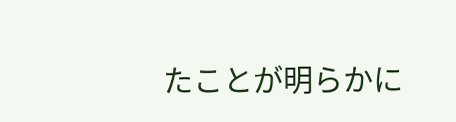たことが明らかに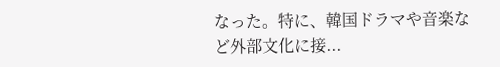なった。特に、韓国ドラマや音楽など外部文化に接...